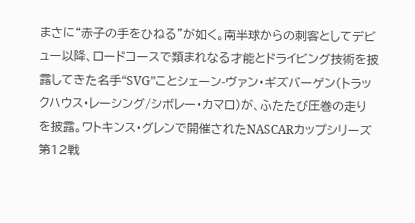まさに“赤子の手をひねる”が如く。南半球からの刺客としてデビュー以降、ロードコースで類まれなる才能とドライビング技術を披露してきた名手“SVG”ことシェーン-ヴァン・ギズバーゲン(トラックハウス・レーシング/シボレー・カマロ)が、ふたたび圧巻の走りを披露。ワトキンス・グレンで開催されたNASCARカップシリーズ第12戦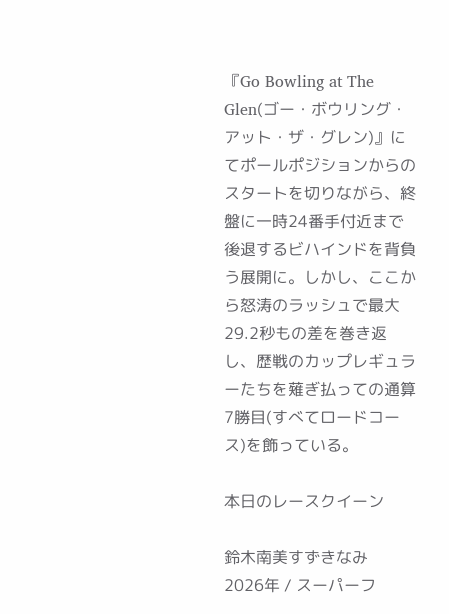『Go Bowling at The Glen(ゴー・ボウリング・アット・ザ・グレン)』にてポールポジションからのスタートを切りながら、終盤に一時24番手付近まで後退するビハインドを背負う展開に。しかし、ここから怒涛のラッシュで最大29.2秒もの差を巻き返し、歴戦のカップレギュラーたちを薙ぎ払っての通算7勝目(すべてロードコース)を飾っている。

本日のレースクイーン

鈴木南美すずきなみ
2026年 / スーパーフ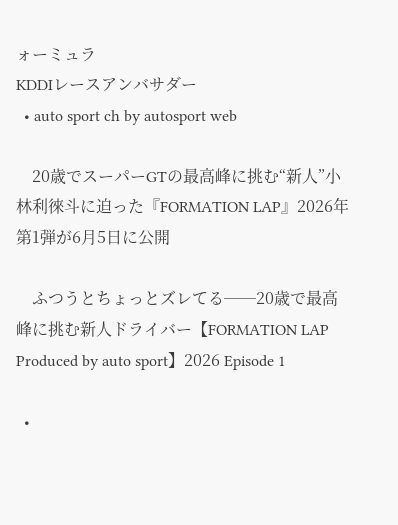ォーミュラ
KDDIレースアンバサダー
  • auto sport ch by autosport web

    20歳でスーパーGTの最高峰に挑む“新人”小林利徠斗に迫った『FORMATION LAP』2026年第1弾が6月5日に公開

    ふつうとちょっとズレてる──20歳で最高峰に挑む新人ドライバー【FORMATION LAP Produced by auto sport】2026 Episode 1

  •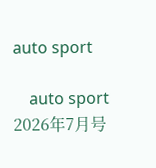auto sport

    auto sport 2026年7月号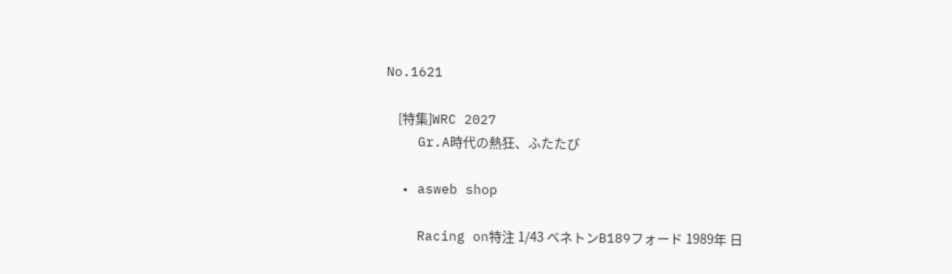No.1621

    [特集]WRC 2027
    Gr.A時代の熱狂、ふたたび

  • asweb shop

    Racing on特注 1/43 ベネトンB189フォード 1989年 日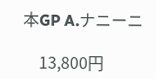本GP A.ナニーニ

    13,800円